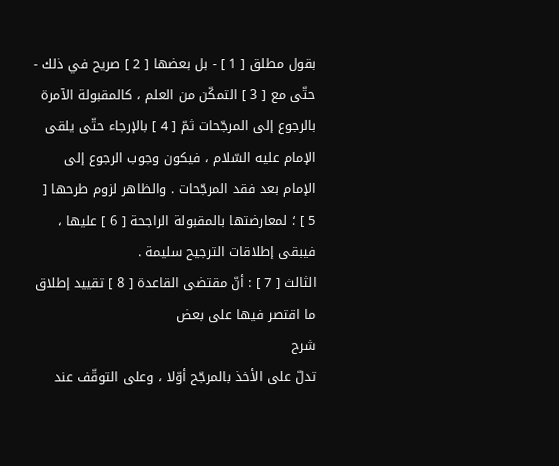بقول مطلق [ 1 ] - بل بعضها [ 2 ] صريح في ذلك - حتّى مع [ 3 ] التمكّن من العلم ، كالمقبولة الآمرة بالرجوع إلى المرجّحات ثمّ [ 4 ] بالإرجاء حتّى يلقى الإمام عليه السّلام ، فيكون وجوب الرجوع إلى الإمام بعد فقد المرجّحات . والظاهر لزوم طرحها [ 5 ] ؛ لمعارضتها بالمقبولة الراجحة [ 6 ] عليها ، فيبقى إطلاقات الترجيح سليمة .
الثالث [ 7 ] : أنّ مقتضى القاعدة [ 8 ] تقييد إطلاق ما اقتصر فيها على بعض
شرح
تدلّ على الأخذ بالمرجّح أوّلا ، وعلى التوقّف عند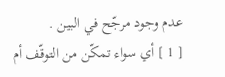عدم وجود مرجّح في البين .
[ 1 ] أي سواء تمكّن من التوقّف أم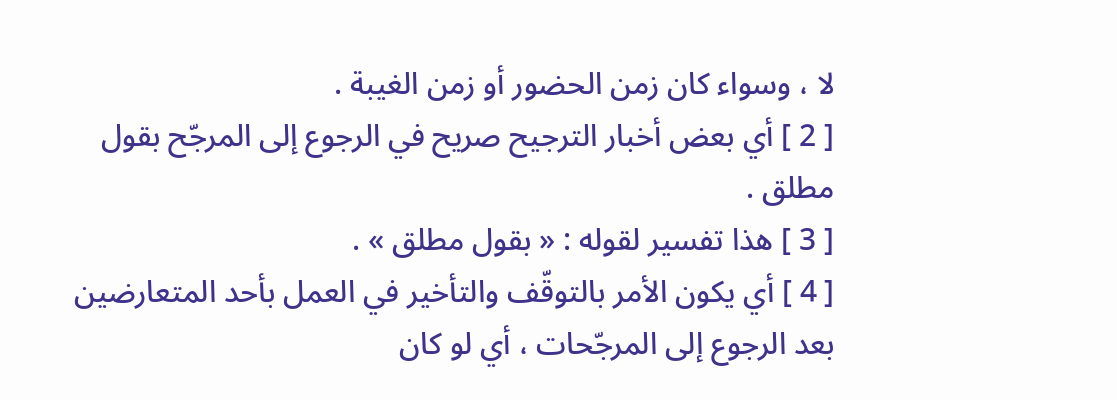لا ، وسواء كان زمن الحضور أو زمن الغيبة .
[ 2 ] أي بعض أخبار الترجيح صريح في الرجوع إلى المرجّح بقول مطلق .
[ 3 ] هذا تفسير لقوله : « بقول مطلق » .
[ 4 ] أي يكون الأمر بالتوقّف والتأخير في العمل بأحد المتعارضين بعد الرجوع إلى المرجّحات ، أي لو كان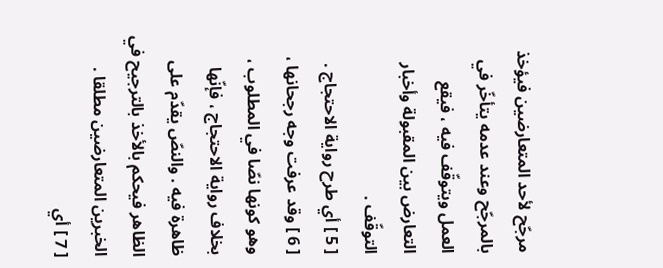مرجّح لأحد المتعارضين فيؤخذ بالمرجّح وعند عدمه يتأخّر في العمل ويتوقّف فيه ، فيقع التعارض بين المقبولة وأخبار التوقّف .
[ 5 ] أي طرح رواية الاحتجاج .
[ 6 ] وقد عرفت وجه رجحانها ، وهو كونها نصّا في المطلوب ، بخلاف رواية الاحتجاج ، فإنّها ظاهرة فيه . والنصّ يقدّم على الظاهر فيحكم بالأخذ بالترجيح في الخبرين المتعارضين مطلقا .
[ 7 ] أي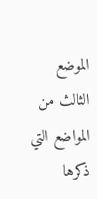الموضع الثالث من المواضع التي ذكرها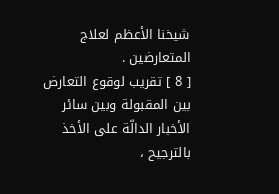شيخنا الأعظم لعلاج المتعارضين .
[ 8 ] تقريب لوقوع التعارض بين المقبولة وبين سائر الأخبار الدالّة على الأخذ بالترجيح ،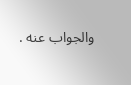والجواب عنه .